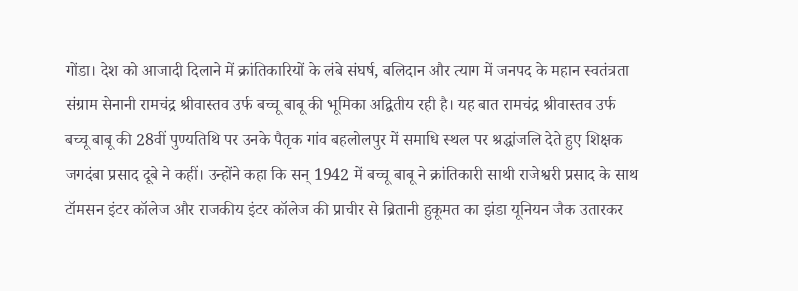गोंडा। देश को आजादी दिलाने में क्रांतिकारियों के लंबे संघर्ष, बलिदान और त्याग में जनपद के महान स्वतंत्रता संग्राम सेनानी रामचंद्र श्रीवास्तव उर्फ बच्चू बाबू की भूमिका अद्वितीय रही है। यह बात रामचंद्र श्रीवास्तव उर्फ बच्चू बाबू की 28वीं पुण्यतिथि पर उनके पैतृक गांव बहलोलपुर में समाधि स्थल पर श्रद्धांजलि देते हुए शिक्षक जगदंबा प्रसाद दूबे ने कहीं। उन्होंने कहा कि सन् 1942 में बच्चू बाबू ने क्रांतिकारी साथी राजेश्वरी प्रसाद के साथ टॉमसन इंटर कॉलेज और राजकीय इंटर कॉलेज की प्राचीर से ब्रितानी हुकूमत का झंडा यूनियन जैक उतारकर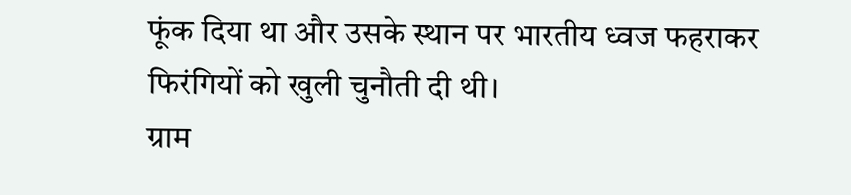फूंक दिया था और उसके स्थान पर भारतीय ध्वज फहराकर फिरंगियों को खुली चुनौती दी थी।
ग्राम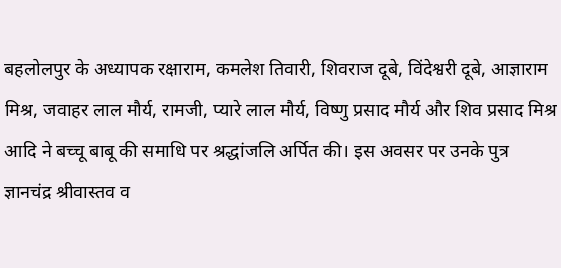बहलोलपुर के अध्यापक रक्षाराम, कमलेश तिवारी, शिवराज दूबे, विंदेश्वरी दूबे, आज्ञाराम मिश्र, जवाहर लाल मौर्य, रामजी, प्यारे लाल मौर्य, विष्णु प्रसाद मौर्य और शिव प्रसाद मिश्र आदि ने बच्चू बाबू की समाधि पर श्रद्धांजलि अर्पित की। इस अवसर पर उनके पुत्र ज्ञानचंद्र श्रीवास्तव व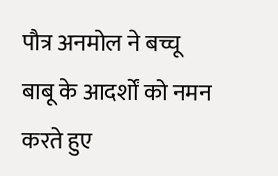पौत्र अनमोल ने बच्चू बाबू के आदर्शों को नमन करते हुए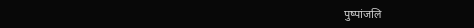पुष्पांजलि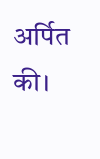अर्पित की।